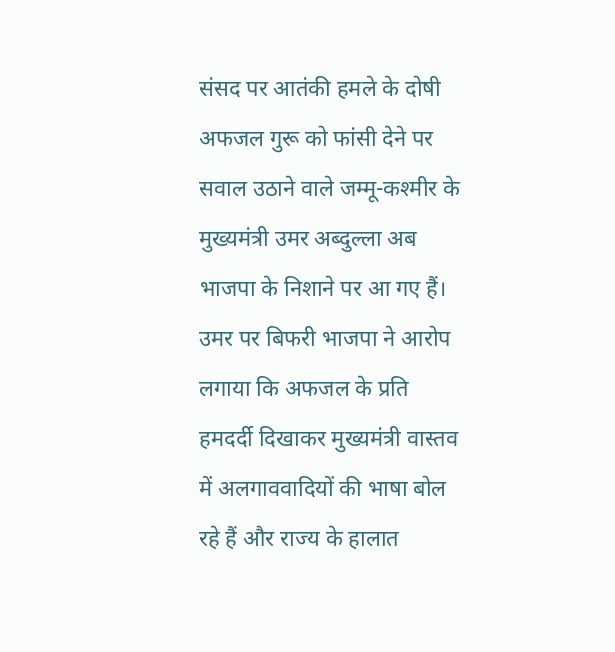संसद पर आतंकी हमले के दोषी अफजल गुरू को फांसी देने पर सवाल उठाने वाले जम्मू-कश्मीर के मुख्यमंत्री उमर अब्दुल्ला अब भाजपा के निशाने पर आ गए हैं। उमर पर बिफरी भाजपा ने आरोप लगाया कि अफजल के प्रति हमदर्दी दिखाकर मुख्यमंत्री वास्तव में अलगाववादियों की भाषा बोल रहे हैं और राज्य के हालात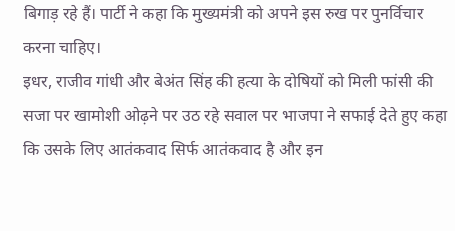बिगाड़ रहे हैं। पार्टी ने कहा कि मुख्यमंत्री को अपने इस रुख पर पुनर्विचार करना चाहिए।
इधर, राजीव गांधी और बेअंत सिंह की हत्या के दोषियों को मिली फांसी की सजा पर खामोशी ओढ़ने पर उठ रहे सवाल पर भाजपा ने सफाई देते हुए कहा कि उसके लिए आतंकवाद सिर्फ आतंकवाद है और इन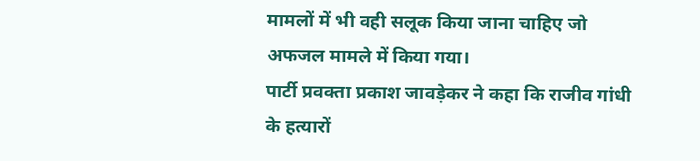मामलों में भी वही सलूक किया जाना चाहिए जो अफजल मामले में किया गया।
पार्टी प्रवक्ता प्रकाश जावड़ेकर ने कहा कि राजीव गांधी के हत्यारों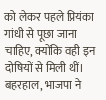को लेकर पहले प्रियंका गांधी से पूछा जाना चाहिए, क्योंकि वही इन दोषियों से मिली थीं। बहरहाल, भाजपा ने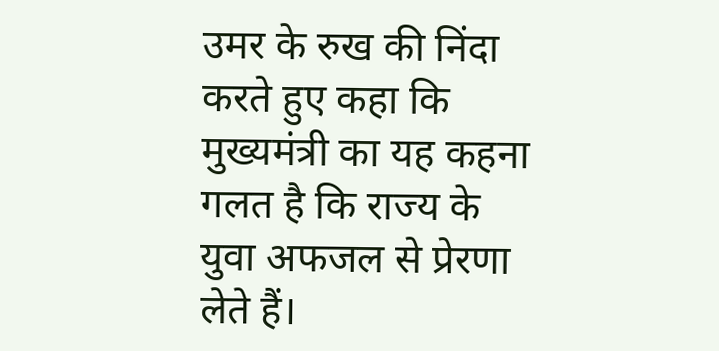उमर के रुख की निंदा करते हुए कहा कि मुख्यमंत्री का यह कहना गलत है कि राज्य के युवा अफजल से प्रेरणा लेते हैं।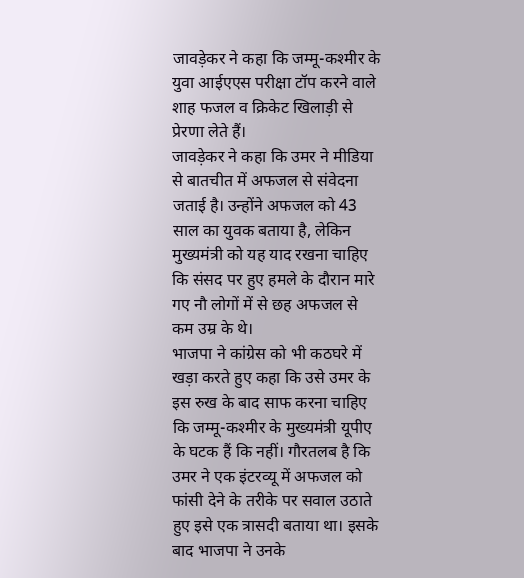जावड़ेकर ने कहा कि जम्मू-कश्मीर के युवा आईएएस परीक्षा टॉप करने वाले शाह फजल व क्रिकेट खिलाड़ी से प्रेरणा लेते हैं।
जावड़ेकर ने कहा कि उमर ने मीडिया से बातचीत में अफजल से संवेदना जताई है। उन्होंने अफजल को 43 साल का युवक बताया है, लेकिन मुख्यमंत्री को यह याद रखना चाहिए कि संसद पर हुए हमले के दौरान मारे गए नौ लोगों में से छह अफजल से कम उम्र के थे।
भाजपा ने कांग्रेस को भी कठघरे में खड़ा करते हुए कहा कि उसे उमर के इस रुख के बाद साफ करना चाहिए कि जम्मू-कश्मीर के मुख्यमंत्री यूपीए के घटक हैं कि नहीं। गौरतलब है कि उमर ने एक इंटरव्यू में अफजल को फांसी देने के तरीके पर सवाल उठाते हुए इसे एक त्रासदी बताया था। इसके बाद भाजपा ने उनके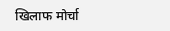खिलाफ मोर्चा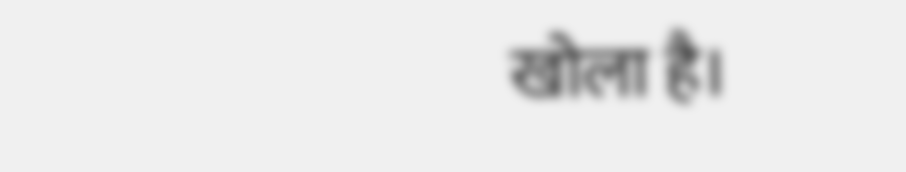खोला है।